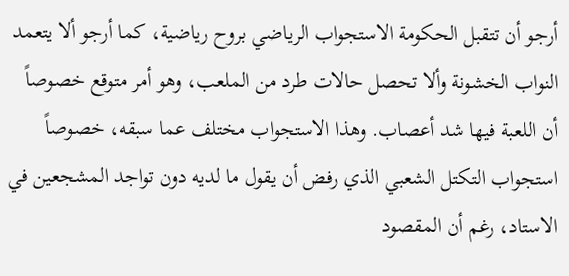أرجو أن تتقبل الحكومة الاستجواب الرياضي بروح رياضية، كما أرجو ألا يتعمد النواب الخشونة وألا تحصل حالات طرد من الملعب، وهو أمر متوقع خصوصاً أن اللعبة فيها شد أعصاب. وهذا الاستجواب مختلف عما سبقه، خصوصاً استجواب التكتل الشعبي الذي رفض أن يقول ما لديه دون تواجد المشجعين في الاستاد، رغم أن المقصود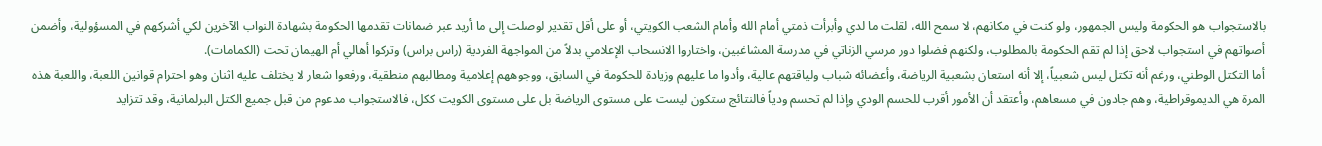بالاستجواب هو الحكومة وليس الجمهور، ولو كنت في مكانهم، لا سمح الله، لقلت ما لدي وأبرأت ذمتي أمام الله وأمام الشعب الكويتي، أو على أقل تقدير لوصلت إلى ما أريد عبر ضمانات تقدمها الحكومة بشهادة النواب الآخرين لكي أشركهم في المسؤولية، وأضمن أصواتهم في استجواب لاحق إذا لم تقم الحكومة بالمطلوب، ولكنهم فضلوا دور مرسي الزناتي في مدرسة المشاغبين، واختاروا الانسحاب الإعلامي بدلاً من المواجهة الفردية (راس براس) وتركوا أهالي أم الهيمان تحت (الكمامات).
أما التكتل الوطني، ورغم أنه تكتل ليس شعبياً، إلا أنه استعان بشعبية الرياضة، وأعضائه شباب ولياقتهم عالية، وأدوا ما عليهم وزيادة للحكومة في السابق، ووجوههم إعلامية ومطالبهم منطقية، ورفعوا شعار لا يختلف عليه اثنان وهو احترام قوانين اللعبة، واللعبة هذه المرة هي الديموقراطية، وهم جادون في مسعاهم، وأعتقد أن الأمور أقرب للحسم الودي وإذا لم تحسم ودياً فالنتائج ستكون ليست على مستوى الرياضة بل على مستوى الكويت ككل، فالاستجواب مدعوم من قبل جميع الكتل البرلمانية، وقد تتزايد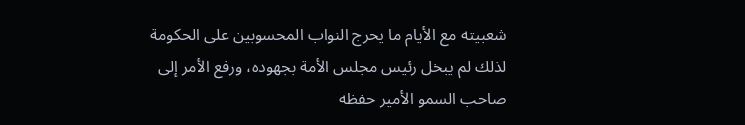شعبيته مع الأيام ما يحرج النواب المحسوبين على الحكومة لذلك لم يبخل رئيس مجلس الأمة بجهوده، ورفع الأمر إلى صاحب السمو الأمير حفظه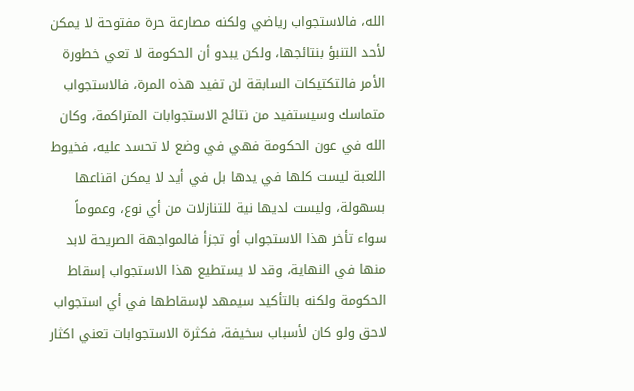الله، فالاستجواب رياضي ولكنه مصارعة حرة مفتوحة لا يمكن لأحد التنبؤ بنتائجها، ولكن يبدو أن الحكومة لا تعي خطورة الأمر فالتكتيكات السابقة لن تفيد هذه المرة، فالاستجواب متماسك وسيستفيد من نتائج الاستجوابات المتراكمة، وكان الله في عون الحكومة فهي في وضع لا تحسد عليه، فخيوط اللعبة ليست كلها في يدها بل في أيد لا يمكن اقناعها بسهولة، وليست لديها نية للتنازلات من أي نوع، وعموماً سواء تأخر هذا الاستجواب أو تجزأ فالمواجهة الصريحة لابد منها في النهاية، وقد لا يستطيع هذا الاستجواب إسقاط الحكومة ولكنه بالتأكيد سيمهد لإسقاطها في أي استجواب لاحق ولو كان لأسباب سخيفة، فكثرة الاستجوابات تعني اكثار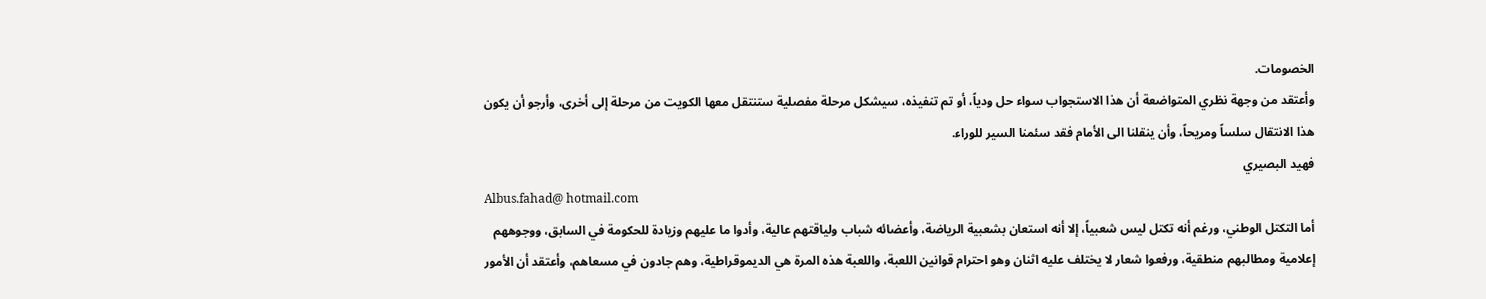الخصومات.
وأعتقد من وجهة نظري المتواضعة أن هذا الاستجواب سواء حل ودياً، أو تم تنفيذه، سيشكل مرحلة مفصلية ستنتقل معها الكويت من مرحلة إلى أخرى، وأرجو أن يكون هذا الانتقال سلساً ومريحاً، وأن ينقلنا الى الأمام فقد سئمنا السير للوراء.
فهيد البصيري
Albus.fahad@ hotmail.com
أما التكتل الوطني، ورغم أنه تكتل ليس شعبياً، إلا أنه استعان بشعبية الرياضة، وأعضائه شباب ولياقتهم عالية، وأدوا ما عليهم وزيادة للحكومة في السابق، ووجوههم إعلامية ومطالبهم منطقية، ورفعوا شعار لا يختلف عليه اثنان وهو احترام قوانين اللعبة، واللعبة هذه المرة هي الديموقراطية، وهم جادون في مسعاهم، وأعتقد أن الأمور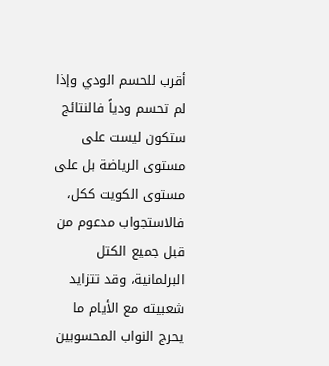أقرب للحسم الودي وإذا لم تحسم ودياً فالنتائج ستكون ليست على مستوى الرياضة بل على مستوى الكويت ككل، فالاستجواب مدعوم من قبل جميع الكتل البرلمانية، وقد تتزايد شعبيته مع الأيام ما يحرج النواب المحسوبين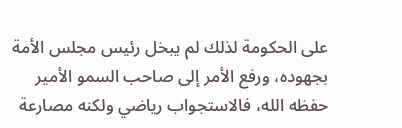على الحكومة لذلك لم يبخل رئيس مجلس الأمة بجهوده، ورفع الأمر إلى صاحب السمو الأمير حفظه الله، فالاستجواب رياضي ولكنه مصارعة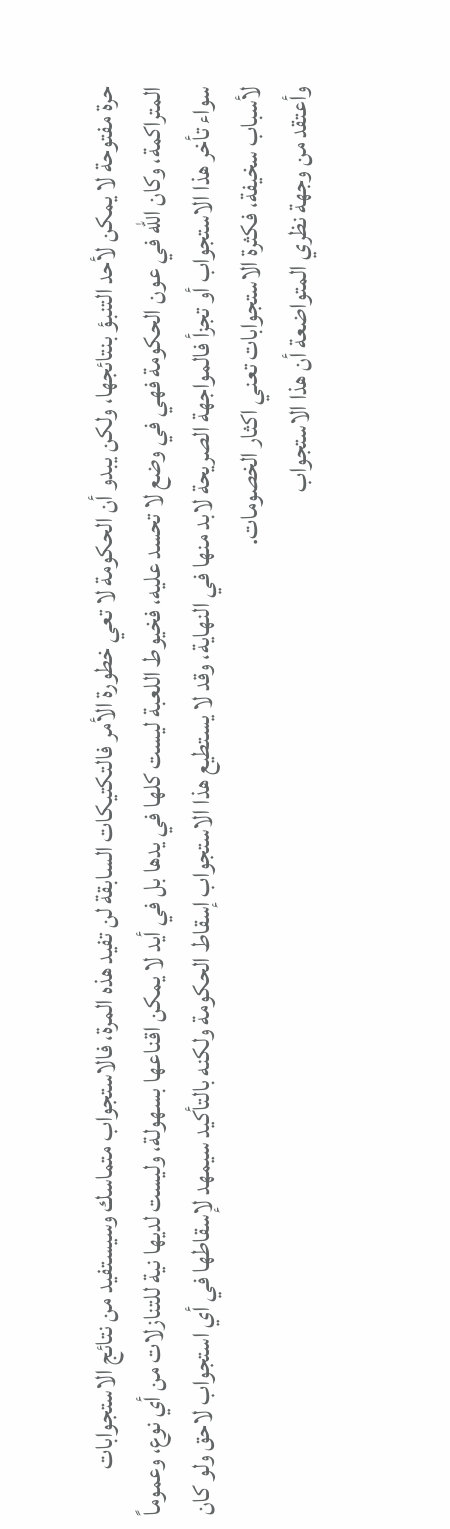حرة مفتوحة لا يمكن لأحد التنبؤ بنتائجها، ولكن يبدو أن الحكومة لا تعي خطورة الأمر فالتكتيكات السابقة لن تفيد هذه المرة، فالاستجواب متماسك وسيستفيد من نتائج الاستجوابات المتراكمة، وكان الله في عون الحكومة فهي في وضع لا تحسد عليه، فخيوط اللعبة ليست كلها في يدها بل في أيد لا يمكن اقناعها بسهولة، وليست لديها نية للتنازلات من أي نوع، وعموماً سواء تأخر هذا الاستجواب أو تجزأ فالمواجهة الصريحة لابد منها في النهاية، وقد لا يستطيع هذا الاستجواب إسقاط الحكومة ولكنه بالتأكيد سيمهد لإسقاطها في أي استجواب لاحق ولو كان لأسباب سخيفة، فكثرة الاستجوابات تعني اكثار الخصومات.
وأعتقد من وجهة نظري المتواضعة أن هذا الاستجواب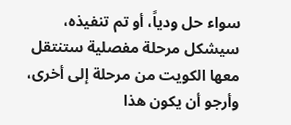سواء حل ودياً، أو تم تنفيذه، سيشكل مرحلة مفصلية ستنتقل معها الكويت من مرحلة إلى أخرى، وأرجو أن يكون هذا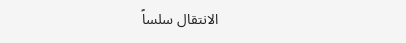الانتقال سلساً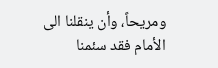ومريحاً، وأن ينقلنا الى الأمام فقد سئمنا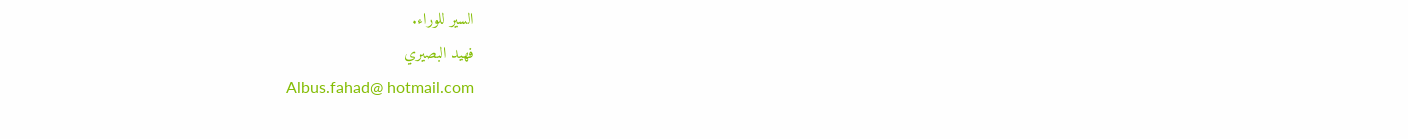السير للوراء.
فهيد البصيري
Albus.fahad@ hotmail.com